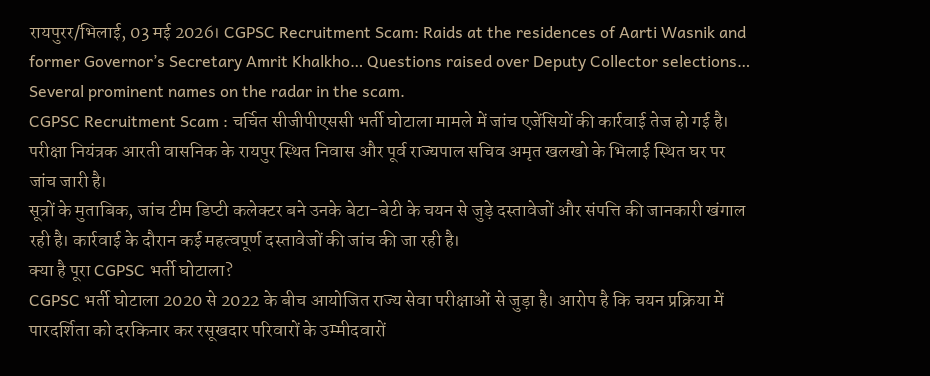रायपुरर/भिलाई, 03 मई 2026। CGPSC Recruitment Scam: Raids at the residences of Aarti Wasnik and former Governor’s Secretary Amrit Khalkho… Questions raised over Deputy Collector selections… Several prominent names on the radar in the scam.
CGPSC Recruitment Scam : चर्चित सीजीपीएससी भर्ती घोटाला मामले में जांच एजेंसियों की कार्रवाई तेज हो गई है। परीक्षा नियंत्रक आरती वासनिक के रायपुर स्थित निवास और पूर्व राज्यपाल सचिव अमृत खलखो के भिलाई स्थित घर पर जांच जारी है।
सूत्रों के मुताबिक, जांच टीम डिप्टी कलेक्टर बने उनके बेटा-बेटी के चयन से जुड़े दस्तावेजों और संपत्ति की जानकारी खंगाल रही है। कार्रवाई के दौरान कई महत्वपूर्ण दस्तावेजों की जांच की जा रही है।
क्या है पूरा CGPSC भर्ती घोटाला?
CGPSC भर्ती घोटाला 2020 से 2022 के बीच आयोजित राज्य सेवा परीक्षाओं से जुड़ा है। आरोप है कि चयन प्रक्रिया में पारदर्शिता को दरकिनार कर रसूखदार परिवारों के उम्मीदवारों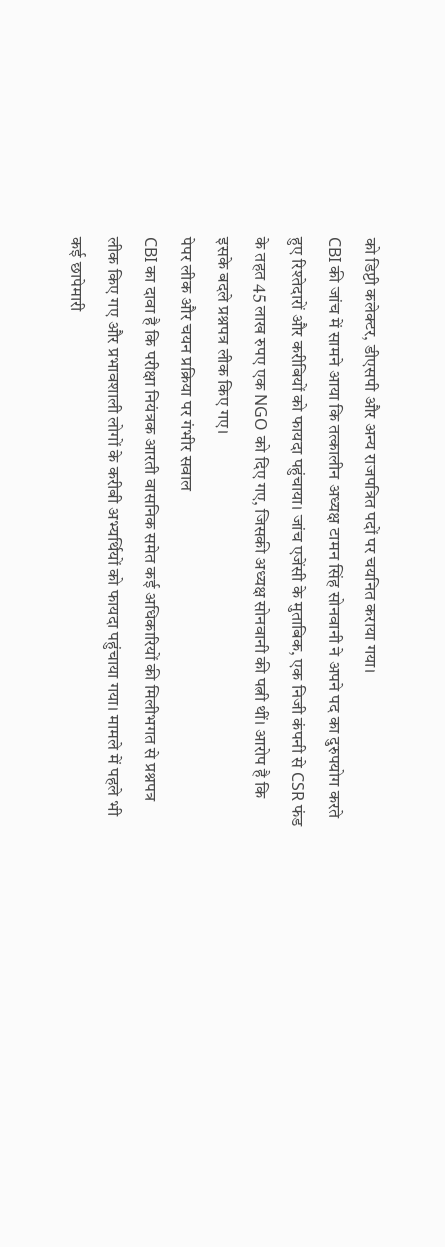को डिप्टी कलेक्टर, डीएसपी और अन्य राजपत्रित पदों पर चयनित कराया गया।
CBI की जांच में सामने आया कि तत्कालीन अध्यक्ष टामन सिंह सोनवानी ने अपने पद का दुरुपयोग करते हुए रिश्तेदारों और करीबियों को फायदा पहुंचाया। जांच एजेंसी के मुताबिक, एक निजी कंपनी से CSR फंड के तहत 45 लाख रुपए एक NGO को दिए गए, जिसकी अध्यक्ष सोनवानी की पत्नी थीं। आरोप है कि इसके बदले प्रश्नपत्र लीक किए गए।
पेपर लीक और चयन प्रक्रिया पर गंभीर सवाल
CBI का दावा है कि परीक्षा नियंत्रक आरती वासनिक समेत कई अधिकारियों की मिलीभगत से प्रश्नपत्र लीक किए गए और प्रभावशाली लोगों के करीबी अभ्यर्थियों को फायदा पहुंचाया गया। मामले में पहले भी कई छापेमारी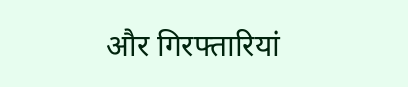और गिरफ्तारियां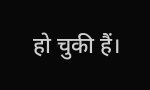हो चुकी हैं।